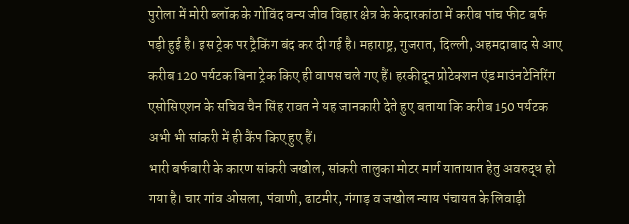पुरोला में मोरी ब्लॉक के गोविंद वन्य जीव विहार क्षेत्र के केदारकांठा में करीब पांच फीट बर्फ पड़ी हुई है। इस ट्रेक पर ट्रैकिंग बंद कर दी गई है। महाराष्ट्र, गुजरात, दिल्ली, अहमदाबाद से आए करीब 120 पर्यटक बिना ट्रेक किए ही वापस चले गए हैं। हरकीदून प्रोटेक्शन एंड माउंनटेनिरिंग एसोसिएशन के सचिव चैन सिंह रावत ने यह जानकारी देते हुए बताया कि करीब 150 पर्यटक अभी भी सांकरी में ही कैंप किए हुए हैं।
भारी बर्फबारी के कारण सांकरी जखोल, सांकरी तालुका मोटर मार्ग यातायात हेतु अवरुद्ध हो गया है। चार गांव ओसला, पंवाणी, ढाटमीर, गंगाड़ व जखोल न्याय पंचायत के लिवाड़ी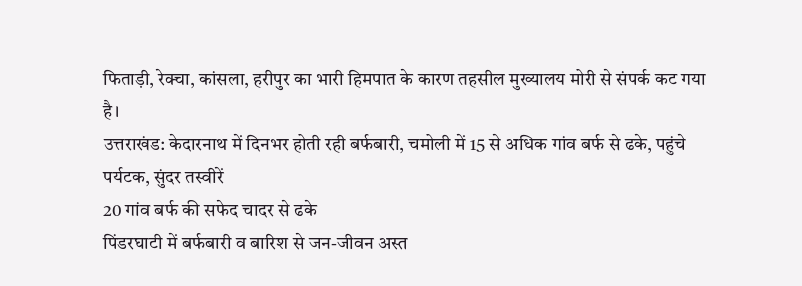फिताड़ी, रेक्चा, कांसला, हरीपुर का भारी हिमपात के कारण तहसील मुख्यालय मोरी से संपर्क कट गया है।
उत्तराखंड: केदारनाथ में दिनभर होती रही बर्फबारी, चमोली में 15 से अधिक गांव बर्फ से ढके, पहुंचे पर्यटक, सुंदर तस्वीरें
20 गांव बर्फ की सफेद चादर से ढके
पिंडरघाटी में बर्फबारी व बारिश से जन-जीवन अस्त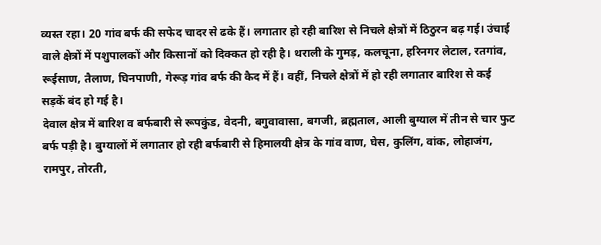व्यस्त रहा। 20 गांव बर्फ की सफेद चादर से ढके हैं। लगातार हो रही बारिश से निचले क्षेत्रों में ठिठुरन बढ़ गई। उंचाई वाले क्षेत्रों में पशुपालकों और किसानों को दिक्कत हो रही है। थराली के गुमड़, कलचूना, हरिनगर लेटाल, रतगांव, रूईसाण, तैलाण, घिनपाणी, गेरूड़ गांव बर्फ की कैद में हैं। वहीं, निचले क्षेत्रों में हो रही लगातार बारिश से कई सड़कें बंद हो गई है।
देवाल क्षेत्र में बारिश व बर्फबारी से रूपकुंड, वेदनी, बगुवावासा, बगजी, ब्रह्मताल, आली बुग्याल में तीन से चार फुट बर्फ पड़ी है। बुग्यालों में लगातार हो रही बर्फबारी से हिमालयी क्षेत्र के गांव वाण, घेस, कुलिंग, वांक, लोहाजंग, रामपुर, तोरती,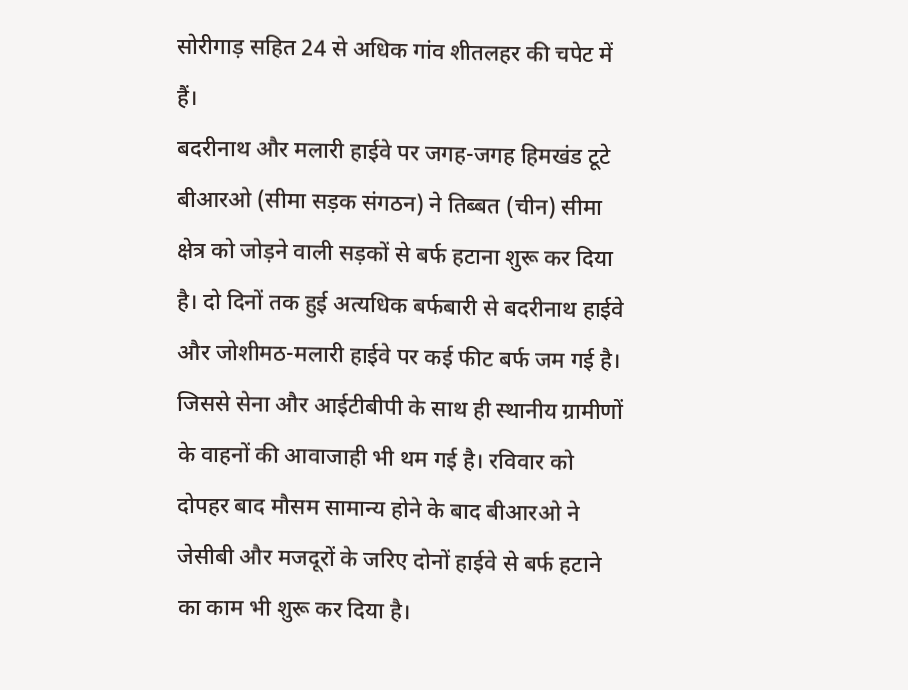सोरीगाड़ सहित 24 से अधिक गांव शीतलहर की चपेट में हैं।
बदरीनाथ और मलारी हाईवे पर जगह-जगह हिमखंड टूटे
बीआरओ (सीमा सड़क संगठन) ने तिब्बत (चीन) सीमा क्षेत्र को जोड़ने वाली सड़कों से बर्फ हटाना शुरू कर दिया है। दो दिनों तक हुई अत्यधिक बर्फबारी से बदरीनाथ हाईवे और जोशीमठ-मलारी हाईवे पर कई फीट बर्फ जम गई है। जिससे सेना और आईटीबीपी के साथ ही स्थानीय ग्रामीणों के वाहनों की आवाजाही भी थम गई है। रविवार को दोपहर बाद मौसम सामान्य होने के बाद बीआरओ ने जेसीबी और मजदूरों के जरिए दोनों हाईवे से बर्फ हटाने का काम भी शुरू कर दिया है।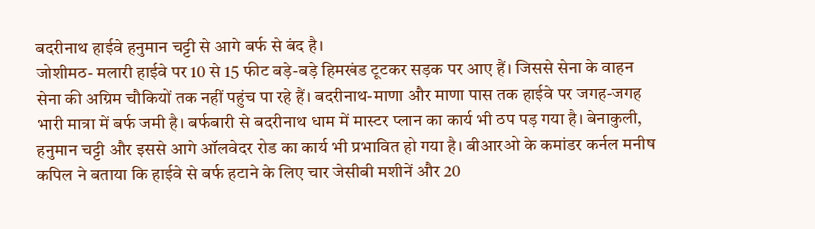बदरीनाथ हाईवे हनुमान चट्टी से आगे बर्फ से बंद है।
जोशीमठ- मलारी हाईवे पर 10 से 15 फीट बड़े-बड़े हिमखंड टूटकर सड़क पर आए हैं। जिससे सेना के वाहन सेना की अग्रिम चौकियों तक नहीं पहुंच पा रहे हैं। बदरीनाथ-माणा और माणा पास तक हाईवे पर जगह-जगह भारी मात्रा में बर्फ जमी है। बर्फबारी से बदरीनाथ धाम में मास्टर प्लान का कार्य भी ठप पड़ गया है। बेनाकुली, हनुमान चट्टी और इससे आगे ऑलवेदर रोड का कार्य भी प्रभावित हो गया है। बीआरओ के कमांडर कर्नल मनीष कपिल ने बताया कि हाईवे से बर्फ हटाने के लिए चार जेसीबी मशीनें और 20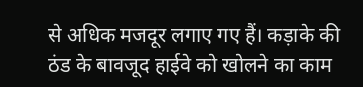से अधिक मजदूर लगाए गए हैं। कड़ाके की ठंड के बावजूद हाईवे को खोलने का काम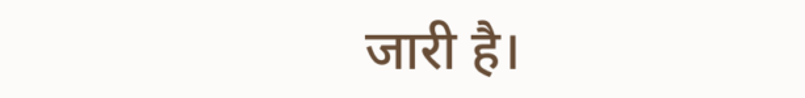जारी है।